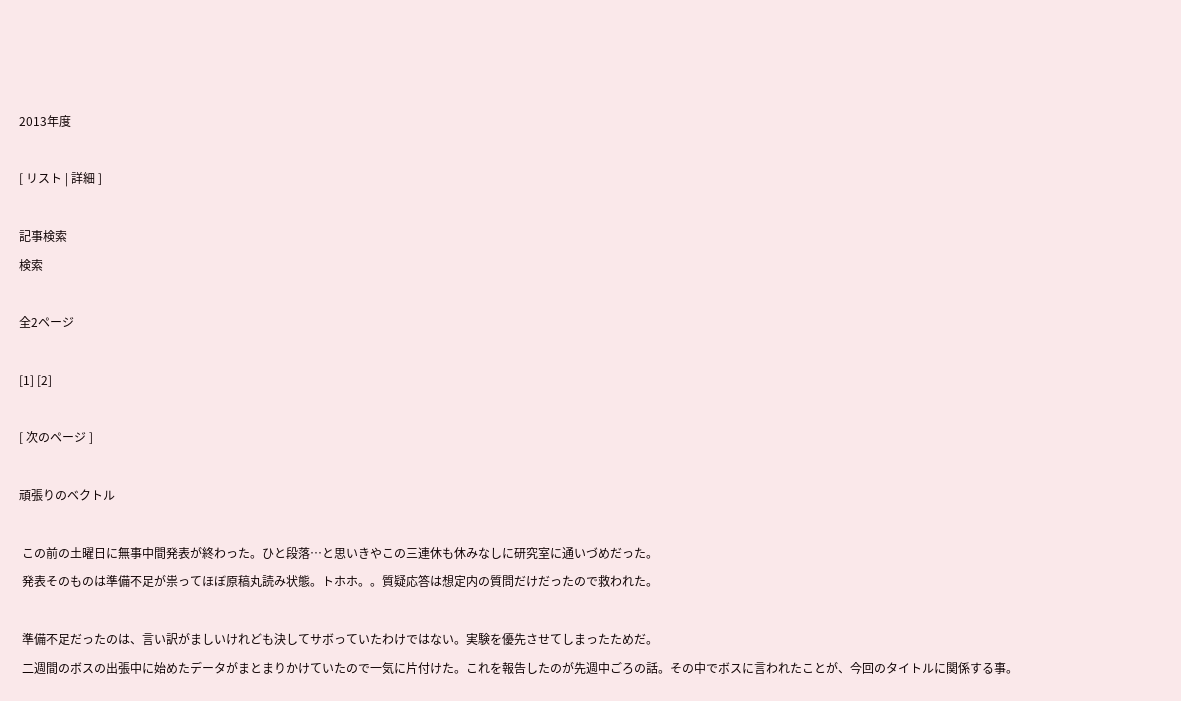2013年度

[ リスト | 詳細 ]

記事検索
検索

全2ページ

[1] [2]

[ 次のページ ]

頑張りのベクトル

 この前の土曜日に無事中間発表が終わった。ひと段落…と思いきやこの三連休も休みなしに研究室に通いづめだった。
 発表そのものは準備不足が祟ってほぼ原稿丸読み状態。トホホ。。質疑応答は想定内の質問だけだったので救われた。

 準備不足だったのは、言い訳がましいけれども決してサボっていたわけではない。実験を優先させてしまったためだ。
 二週間のボスの出張中に始めたデータがまとまりかけていたので一気に片付けた。これを報告したのが先週中ごろの話。その中でボスに言われたことが、今回のタイトルに関係する事。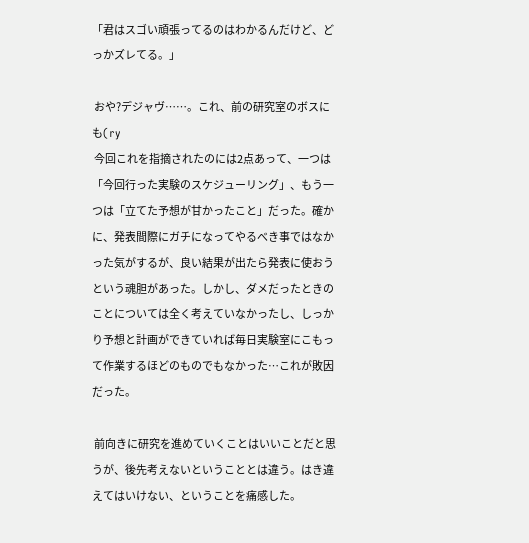「君はスゴい頑張ってるのはわかるんだけど、どっかズレてる。」

 おや?デジャヴ……。これ、前の研究室のボスにも(ry
 今回これを指摘されたのには2点あって、一つは「今回行った実験のスケジューリング」、もう一つは「立てた予想が甘かったこと」だった。確かに、発表間際にガチになってやるべき事ではなかった気がするが、良い結果が出たら発表に使おうという魂胆があった。しかし、ダメだったときのことについては全く考えていなかったし、しっかり予想と計画ができていれば毎日実験室にこもって作業するほどのものでもなかった…これが敗因だった。

 前向きに研究を進めていくことはいいことだと思うが、後先考えないということとは違う。はき違えてはいけない、ということを痛感した。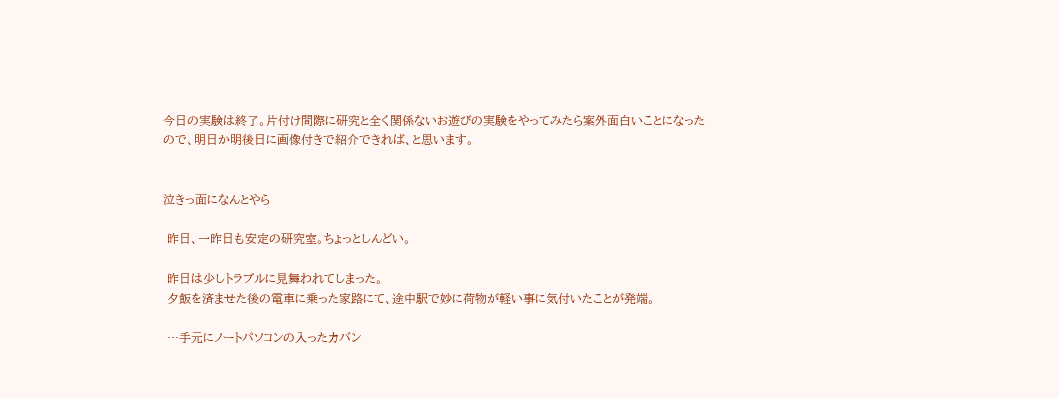今日の実験は終了。片付け間際に研究と全く関係ないお遊びの実験をやってみたら案外面白いことになったので、明日か明後日に画像付きで紹介できれば、と思います。


泣きっ面になんとやら

 昨日、一昨日も安定の研究室。ちょっとしんどい。

 昨日は少しトラブルに見舞われてしまった。
 夕飯を済ませた後の電車に乗った家路にて、途中駅で妙に荷物が軽い事に気付いたことが発端。

 …手元にノートパソコンの入ったカバン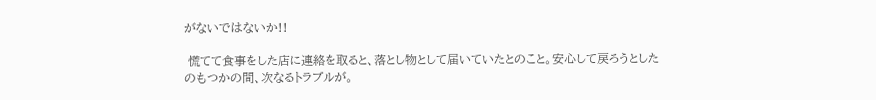がないではないか!!

 慌てて食事をした店に連絡を取ると、落とし物として届いていたとのこと。安心して戻ろうとしたのもつかの間、次なるトラブルが。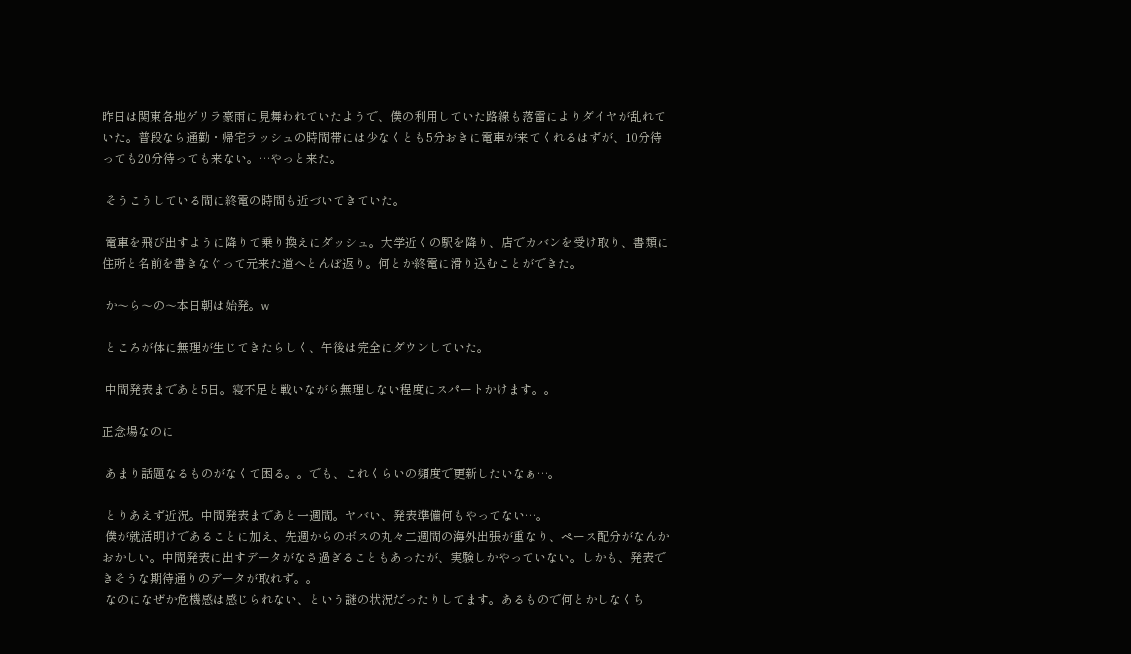昨日は関東各地ゲリラ豪雨に見舞われていたようで、僕の利用していた路線も落雷によりダイヤが乱れていた。普段なら通勤・帰宅ラッシュの時間帯には少なくとも5分おきに電車が来てくれるはずが、10分待っても20分待っても来ない。…やっと来た。

 そうこうしている間に終電の時間も近づいてきていた。

 電車を飛び出すように降りて乗り換えにダッシュ。大学近くの駅を降り、店でカバンを受け取り、書類に住所と名前を書きなぐって元来た道へとんぼ返り。何とか終電に滑り込むことができた。

 か〜ら〜の〜本日朝は始発。w

 ところが体に無理が生じてきたらしく、午後は完全にダウンしていた。

 中間発表まであと5日。寝不足と戦いながら無理しない程度にスパートかけます。。

正念場なのに

 あまり話題なるものがなくて困る。。でも、これくらいの頻度で更新したいなぁ…。

 とりあえず近況。中間発表まであと一週間。ヤバい、発表準備何もやってない…。
 僕が就活明けであることに加え、先週からのボスの丸々二週間の海外出張が重なり、ペース配分がなんかおかしい。中間発表に出すデータがなさ過ぎることもあったが、実験しかやっていない。しかも、発表できそうな期待通りのデータが取れず。。
 なのになぜか危機感は感じられない、という謎の状況だったりしてます。あるもので何とかしなくち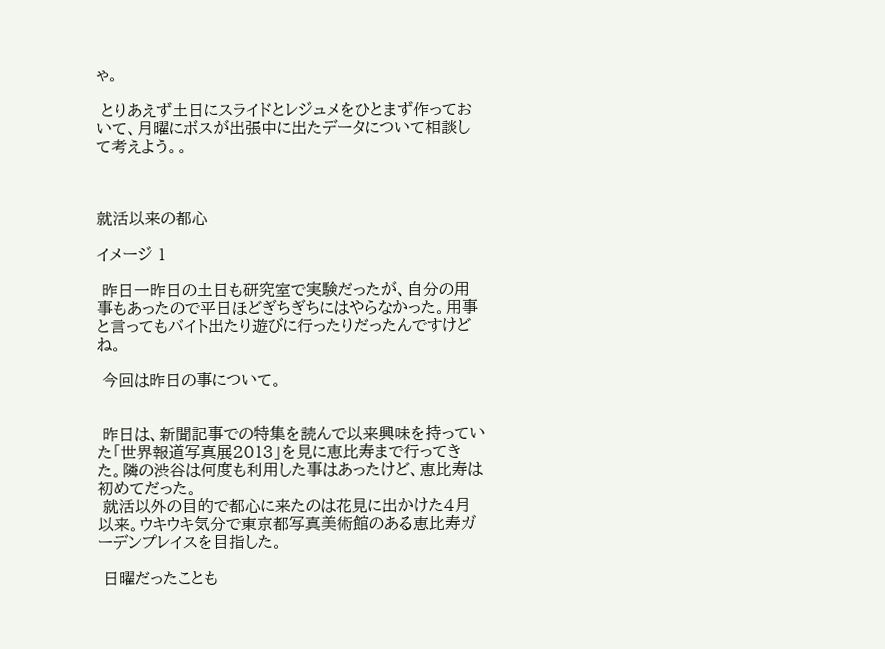ゃ。

 とりあえず土日にスライドとレジュメをひとまず作っておいて、月曜にボスが出張中に出たデータについて相談して考えよう。。



就活以来の都心

イメージ 1

 昨日一昨日の土日も研究室で実験だったが、自分の用事もあったので平日ほどぎちぎちにはやらなかった。用事と言ってもバイト出たり遊びに行ったりだったんですけどね。

 今回は昨日の事について。


 昨日は、新聞記事での特集を読んで以来興味を持っていた「世界報道写真展2013」を見に恵比寿まで行ってきた。隣の渋谷は何度も利用した事はあったけど、恵比寿は初めてだった。
 就活以外の目的で都心に来たのは花見に出かけた4月以来。ウキウキ気分で東京都写真美術館のある恵比寿ガーデンプレイスを目指した。

 日曜だったことも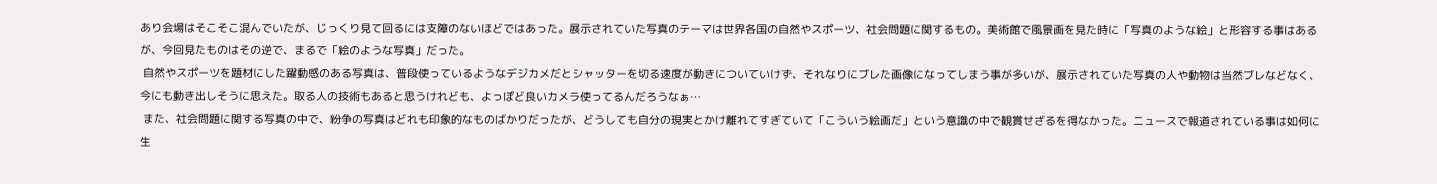あり会場はそこそこ混んでいたが、じっくり見て回るには支障のないほどではあった。展示されていた写真のテーマは世界各国の自然やスポーツ、社会問題に関するもの。美術館で風景画を見た時に「写真のような絵」と形容する事はあるが、今回見たものはその逆で、まるで「絵のような写真」だった。
 自然やスポーツを題材にした躍動感のある写真は、普段使っているようなデジカメだとシャッターを切る速度が動きについていけず、それなりにブレた画像になってしまう事が多いが、展示されていた写真の人や動物は当然ブレなどなく、今にも動き出しそうに思えた。取る人の技術もあると思うけれども、よっぽど良いカメラ使ってるんだろうなぁ…
 また、社会問題に関する写真の中で、紛争の写真はどれも印象的なものばかりだったが、どうしても自分の現実とかけ離れてすぎていて「こういう絵画だ」という意識の中で観賞せざるを得なかった。ニュースで報道されている事は如何に生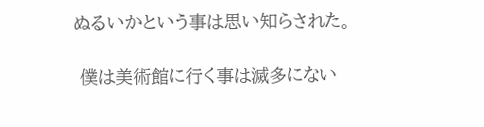ぬるいかという事は思い知らされた。

 僕は美術館に行く事は滅多にない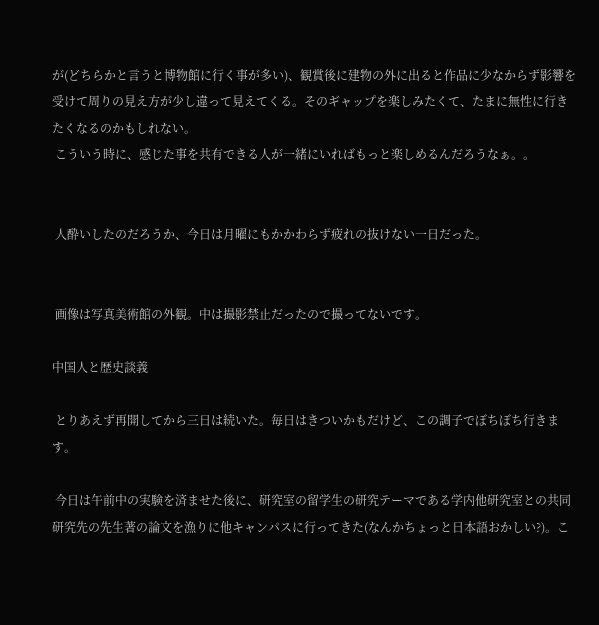が(どちらかと言うと博物館に行く事が多い)、観賞後に建物の外に出ると作品に少なからず影響を受けて周りの見え方が少し違って見えてくる。そのギャップを楽しみたくて、たまに無性に行きたくなるのかもしれない。
 こういう時に、感じた事を共有できる人が一緒にいればもっと楽しめるんだろうなぁ。。


 人酔いしたのだろうか、今日は月曜にもかかわらず疲れの抜けない一日だった。


 画像は写真美術館の外観。中は撮影禁止だったので撮ってないです。

中国人と歴史談義

 とりあえず再開してから三日は続いた。毎日はきついかもだけど、この調子でぼちぼち行きます。

 今日は午前中の実験を済ませた後に、研究室の留学生の研究テーマである学内他研究室との共同研究先の先生著の論文を漁りに他キャンパスに行ってきた(なんかちょっと日本語おかしい?)。こ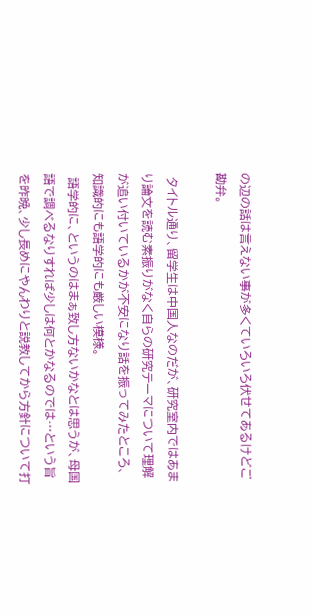の辺の話は言えない事が多くていろいろ伏せてあるけどご勘弁。

 タイトル通り、留学生は中国人なのだが、研究室内ではあまり論文を読む素振りがなく自らの研究テーマについて理解が追い付いているかが不安になり話を振ってみたところ、知識的にも語学的にも厳しい模様。
 語学的に、というのはまぁ致し方ないかなとは思うが、母国語で調べるなりすれば少しは何とかなるのでは…という旨を昨晩、少し長めにやんわりと説教してから方針について打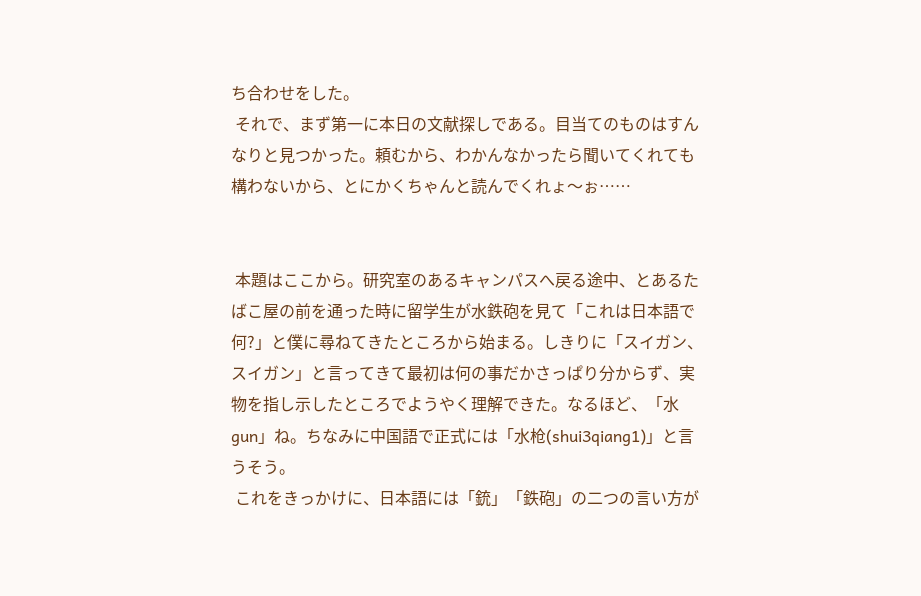ち合わせをした。
 それで、まず第一に本日の文献探しである。目当てのものはすんなりと見つかった。頼むから、わかんなかったら聞いてくれても構わないから、とにかくちゃんと読んでくれょ〜ぉ……


 本題はここから。研究室のあるキャンパスへ戻る途中、とあるたばこ屋の前を通った時に留学生が水鉄砲を見て「これは日本語で何?」と僕に尋ねてきたところから始まる。しきりに「スイガン、スイガン」と言ってきて最初は何の事だかさっぱり分からず、実物を指し示したところでようやく理解できた。なるほど、「水 gun」ね。ちなみに中国語で正式には「水枪(shui3qiang1)」と言うそう。
 これをきっかけに、日本語には「銃」「鉄砲」の二つの言い方が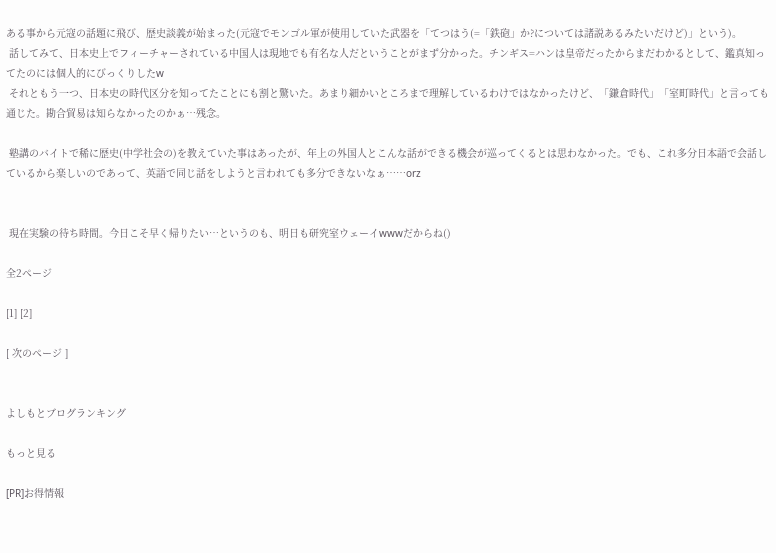ある事から元寇の話題に飛び、歴史談義が始まった(元寇でモンゴル軍が使用していた武器を「てつはう(=「鉄砲」か?については諸説あるみたいだけど)」という)。
 話してみて、日本史上でフィーチャーされている中国人は現地でも有名な人だということがまず分かった。チンギス=ハンは皇帝だったからまだわかるとして、鑑真知ってたのには個人的にびっくりしたw
 それともう一つ、日本史の時代区分を知ってたことにも割と驚いた。あまり細かいところまで理解しているわけではなかったけど、「鎌倉時代」「室町時代」と言っても通じた。勘合貿易は知らなかったのかぁ…残念。

 塾講のバイトで稀に歴史(中学社会の)を教えていた事はあったが、年上の外国人とこんな話ができる機会が巡ってくるとは思わなかった。でも、これ多分日本語で会話しているから楽しいのであって、英語で同じ話をしようと言われても多分できないなぁ……orz


 現在実験の待ち時間。今日こそ早く帰りたい…というのも、明日も研究室ウェーイwwwだからね()

全2ページ

[1] [2]

[ 次のページ ]


よしもとブログランキング

もっと見る

[PR]お得情報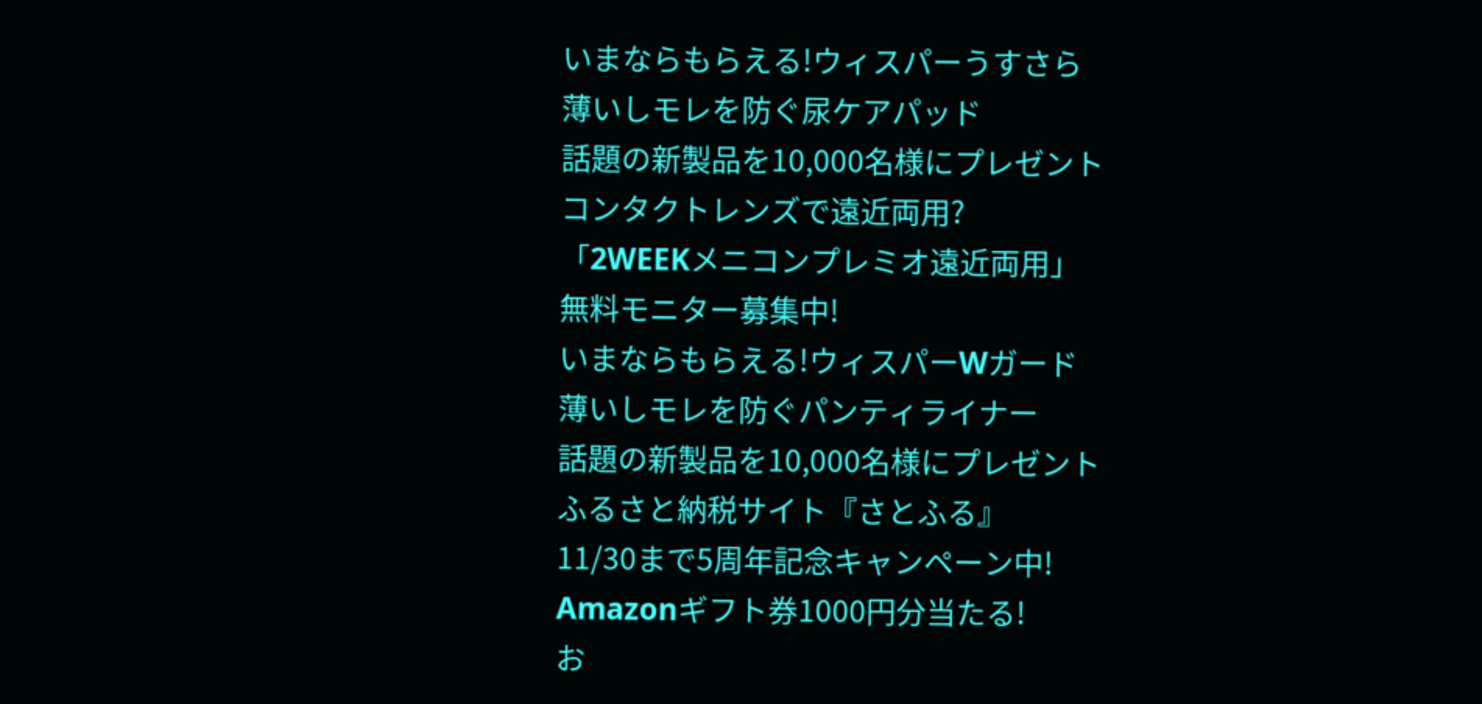いまならもらえる!ウィスパーうすさら
薄いしモレを防ぐ尿ケアパッド
話題の新製品を10,000名様にプレゼント
コンタクトレンズで遠近両用?
「2WEEKメニコンプレミオ遠近両用」
無料モニター募集中!
いまならもらえる!ウィスパーWガード
薄いしモレを防ぐパンティライナー
話題の新製品を10,000名様にプレゼント
ふるさと納税サイト『さとふる』
11/30まで5周年記念キャンペーン中!
Amazonギフト券1000円分当たる!
お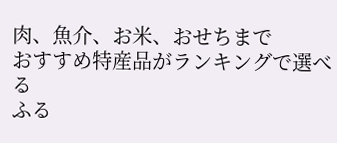肉、魚介、お米、おせちまで
おすすめ特産品がランキングで選べる
ふる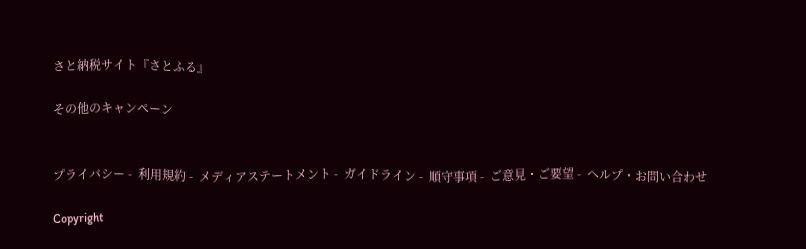さと納税サイト『さとふる』

その他のキャンペーン


プライバシー -  利用規約 -  メディアステートメント -  ガイドライン -  順守事項 -  ご意見・ご要望 -  ヘルプ・お問い合わせ

Copyright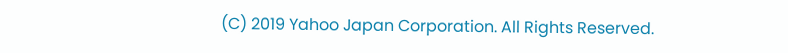(C) 2019 Yahoo Japan Corporation. All Rights Reserved.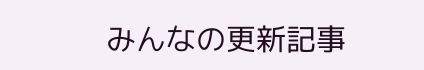みんなの更新記事